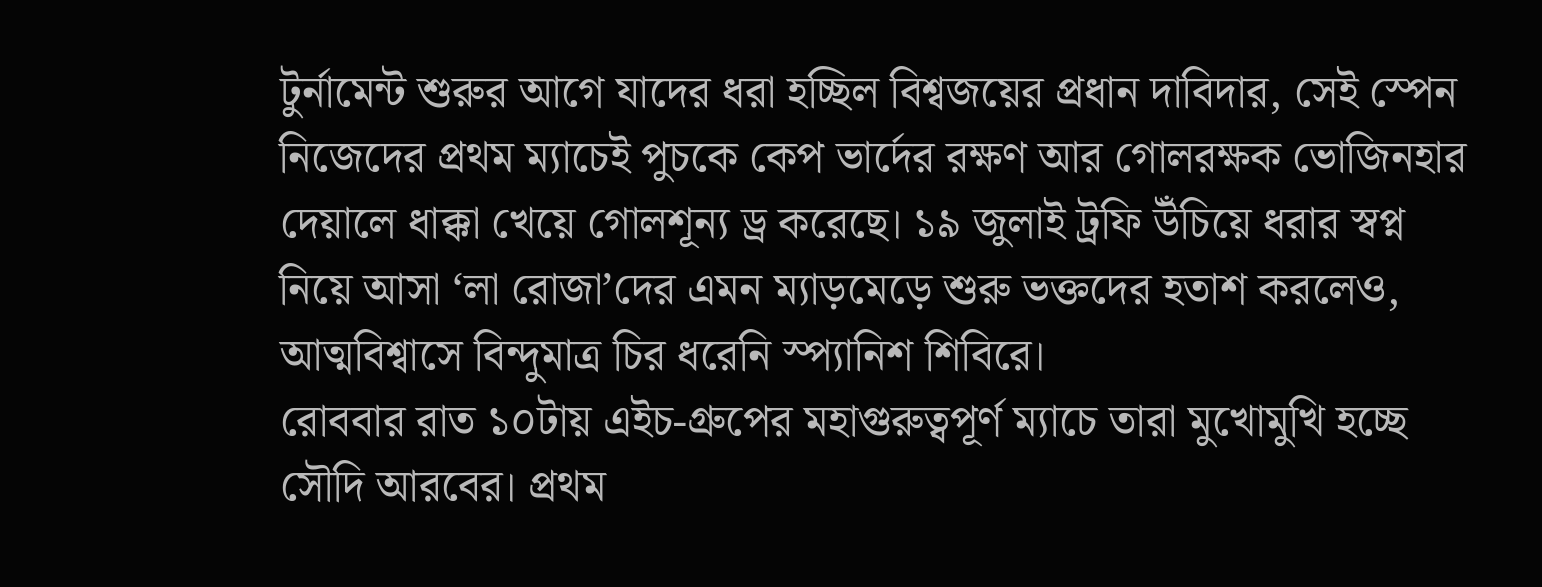টুর্নামেন্ট শুরুর আগে যাদের ধরা হচ্ছিল বিশ্বজয়ের প্রধান দাবিদার, সেই স্পেন নিজেদের প্রথম ম্যাচেই পুচকে কেপ ভার্দের রক্ষণ আর গোলরক্ষক ভোজিনহার দেয়ালে ধাক্কা খেয়ে গোলশূন্য ড্র করেছে। ১৯ জুলাই ট্রফি উঁচিয়ে ধরার স্বপ্ন নিয়ে আসা ‘লা রোজা’দের এমন ম্যাড়মেড়ে শুরু ভক্তদের হতাশ করলেও, আত্মবিশ্বাসে বিন্দুমাত্র চির ধরেনি স্প্যানিশ শিবিরে।
রোববার রাত ১০টায় এইচ-গ্রুপের মহাগুরুত্বপূর্ণ ম্যাচে তারা মুখোমুখি হচ্ছে সৌদি আরবের। প্রথম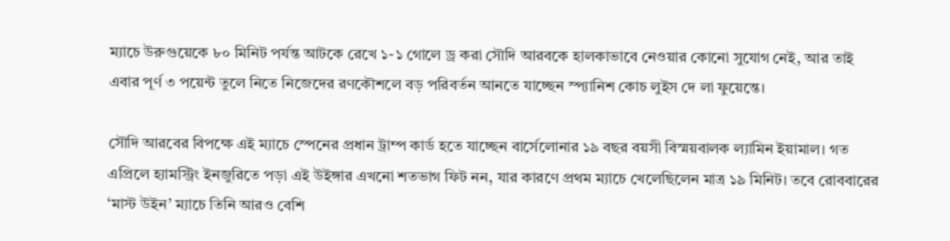ম্যাচে উরুগুয়েকে ৮০ মিনিট পর্যন্ত আটকে রেখে ১-১ গোলে ড্র করা সৌদি আরবকে হালকাভাবে নেওয়ার কোনো সুযোগ নেই, আর তাই এবার পূর্ণ ৩ পয়েন্ট তুলে নিতে নিজেদের রণকৌশলে বড় পরিবর্তন আনতে যাচ্ছেন স্প্যানিশ কোচ লুইস দে লা ফুয়েন্তে।

সৌদি আরবের বিপক্ষে এই ম্যাচে স্পেনের প্রধান ট্রাম্প কার্ড হতে যাচ্ছেন বার্সেলোনার ১৯ বছর বয়সী বিস্ময়বালক ল্যামিন ইয়ামাল। গত এপ্রিলে হ্যামস্ট্রিং ইনজুরিতে পড়া এই উইঙ্গার এখনো শতভাগ ফিট নন, যার কারণে প্রথম ম্যাচে খেলেছিলেন মাত্র ১৯ মিনিট। তবে রোববারের ‘মাস্ট উইন’ ম্যাচে তিনি আরও বেশি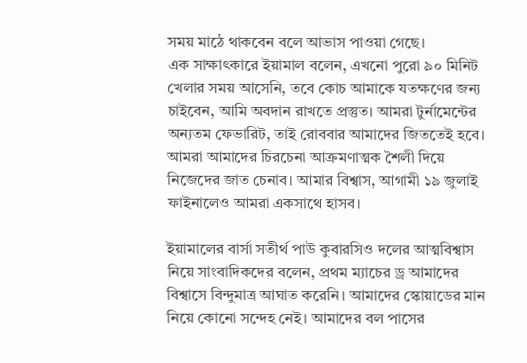সময় মাঠে থাকবেন বলে আভাস পাওয়া গেছে।
এক সাক্ষাৎকারে ইয়ামাল বলেন, এখনো পুরো ৯০ মিনিট খেলার সময় আসেনি, তবে কোচ আমাকে যতক্ষণের জন্য চাইবেন, আমি অবদান রাখতে প্রস্তুত। আমরা টুর্নামেন্টের অন্যতম ফেভারিট, তাই রোববার আমাদের জিততেই হবে। আমরা আমাদের চিরচেনা আক্রমণাত্মক শৈলী দিয়ে নিজেদের জাত চেনাব। আমার বিশ্বাস, আগামী ১৯ জুলাই ফাইনালেও আমরা একসাথে হাসব।

ইয়ামালের বার্সা সতীর্থ পাউ কুবারসিও দলের আত্মবিশ্বাস নিয়ে সাংবাদিকদের বলেন, প্রথম ম্যাচের ড্র আমাদের বিশ্বাসে বিন্দুমাত্র আঘাত করেনি। আমাদের স্কোয়াডের মান নিয়ে কোনো সন্দেহ নেই। আমাদের বল পাসের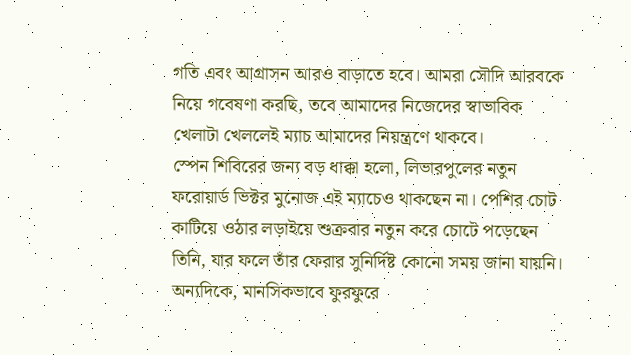গতি এবং আগ্রাসন আরও বাড়াতে হবে। আমরা সৌদি আরবকে নিয়ে গবেষণা করছি, তবে আমাদের নিজেদের স্বাভাবিক খেলাটা খেললেই ম্যাচ আমাদের নিয়ন্ত্রণে থাকবে।
স্পেন শিবিরের জন্য বড় ধাক্কা হলো, লিভারপুলের নতুন ফরোয়ার্ড ভিক্টর মুনোজ এই ম্যাচেও থাকছেন না। পেশির চোট কাটিয়ে ওঠার লড়াইয়ে শুক্রবার নতুন করে চোটে পড়েছেন তিনি, যার ফলে তাঁর ফেরার সুনির্দিষ্ট কোনো সময় জানা যায়নি। অন্যদিকে, মানসিকভাবে ফুরফুরে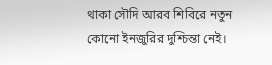থাকা সৌদি আরব শিবিরে নতুন কোনো ইনজুরির দুশ্চিন্তা নেই।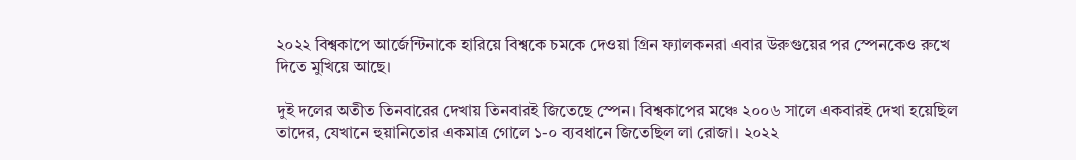২০২২ বিশ্বকাপে আর্জেন্টিনাকে হারিয়ে বিশ্বকে চমকে দেওয়া গ্রিন ফ্যালকনরা এবার উরুগুয়ের পর স্পেনকেও রুখে দিতে মুখিয়ে আছে।

দুই দলের অতীত তিনবারের দেখায় তিনবারই জিতেছে স্পেন। বিশ্বকাপের মঞ্চে ২০০৬ সালে একবারই দেখা হয়েছিল তাদের, যেখানে হুয়ানিতোর একমাত্র গোলে ১-০ ব্যবধানে জিতেছিল লা রোজা। ২০২২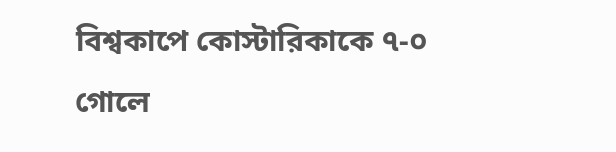বিশ্বকাপে কোস্টারিকাকে ৭-০ গোলে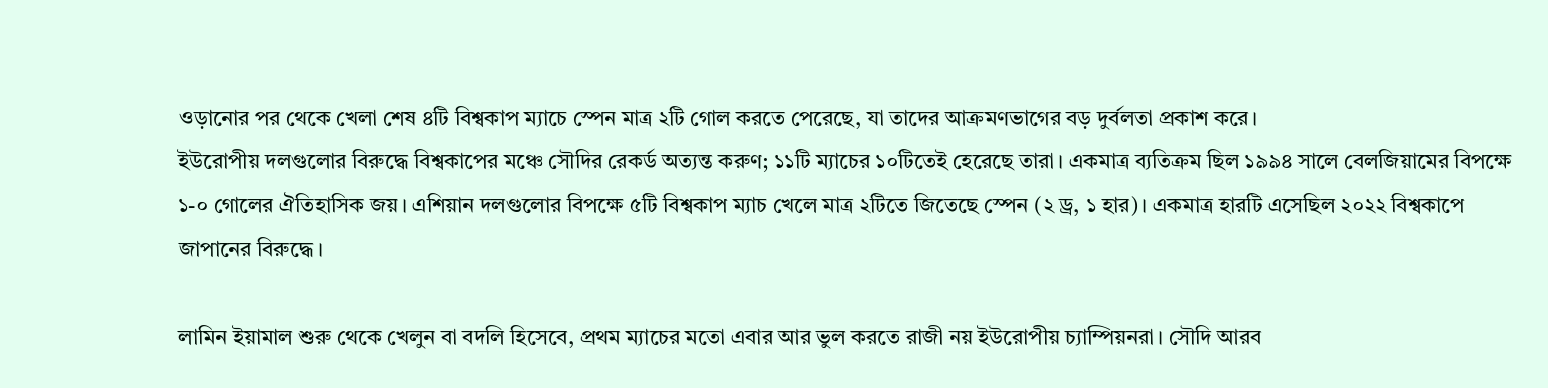ওড়ানোর পর থেকে খেলা শেষ ৪টি বিশ্বকাপ ম্যাচে স্পেন মাত্র ২টি গোল করতে পেরেছে, যা তাদের আক্রমণভাগের বড় দুর্বলতা প্রকাশ করে।
ইউরোপীয় দলগুলোর বিরুদ্ধে বিশ্বকাপের মঞ্চে সৌদির রেকর্ড অত্যন্ত করুণ; ১১টি ম্যাচের ১০টিতেই হেরেছে তারা। একমাত্র ব্যতিক্রম ছিল ১৯৯৪ সালে বেলজিয়ামের বিপক্ষে ১-০ গোলের ঐতিহাসিক জয়। এশিয়ান দলগুলোর বিপক্ষে ৫টি বিশ্বকাপ ম্যাচ খেলে মাত্র ২টিতে জিতেছে স্পেন (২ ড্র, ১ হার)। একমাত্র হারটি এসেছিল ২০২২ বিশ্বকাপে জাপানের বিরুদ্ধে।

লামিন ইয়ামাল শুরু থেকে খেলুন বা বদলি হিসেবে, প্রথম ম্যাচের মতো এবার আর ভুল করতে রাজী নয় ইউরোপীয় চ্যাম্পিয়নরা। সৌদি আরব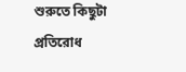শুরুতে কিছুটা প্রতিরোধ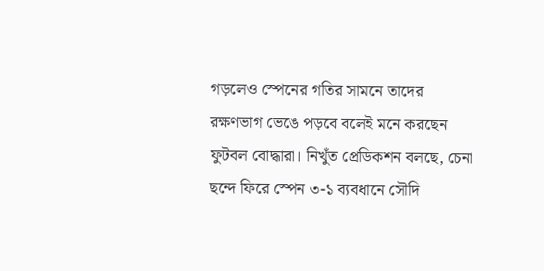গড়লেও স্পেনের গতির সামনে তাদের রক্ষণভাগ ভেঙে পড়বে বলেই মনে করছেন ফুটবল বোদ্ধারা। নিখুঁত প্রেডিকশন বলছে, চেনা ছন্দে ফিরে স্পেন ৩-১ ব্যবধানে সৌদি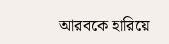আরবকে হারিয়ে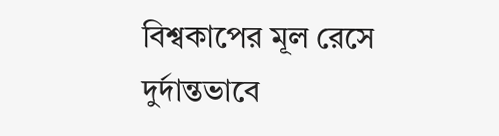বিশ্বকাপের মূল রেসে দুর্দান্তভাবে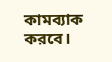কামব্যাক করবে।